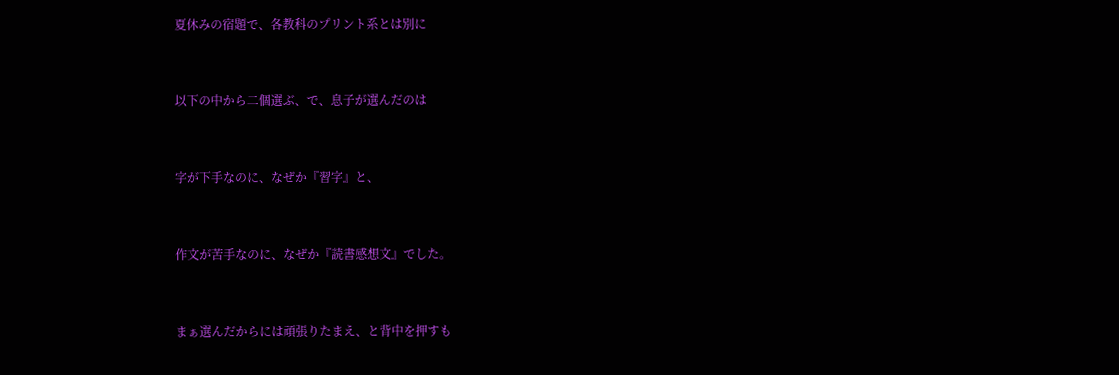夏休みの宿題で、各教科のプリント系とは別に


以下の中から二個選ぶ、で、息子が選んだのは


字が下手なのに、なぜか『習字』と、


作文が苦手なのに、なぜか『読書感想文』でした。


まぁ選んだからには頑張りたまえ、と背中を押すも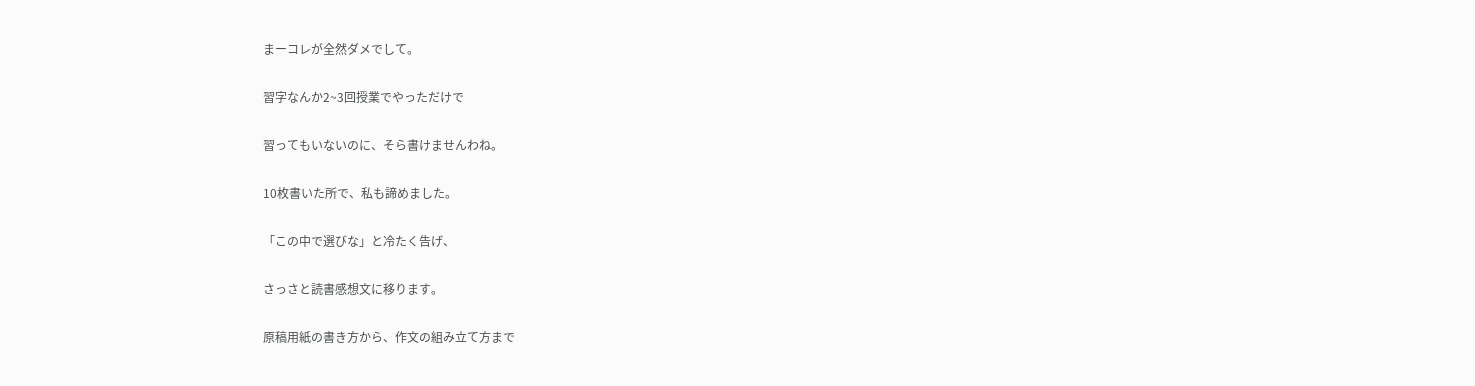まーコレが全然ダメでして。


習字なんか2~3回授業でやっただけで


習ってもいないのに、そら書けませんわね。


10枚書いた所で、私も諦めました。


「この中で選びな」と冷たく告げ、


さっさと読書感想文に移ります。


原稿用紙の書き方から、作文の組み立て方まで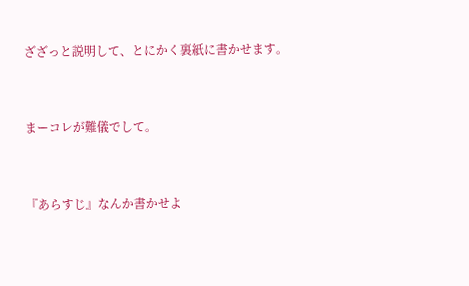ざざっと説明して、とにかく裏紙に書かせます。


まーコレが難儀でして。


『あらすじ』なんか書かせよ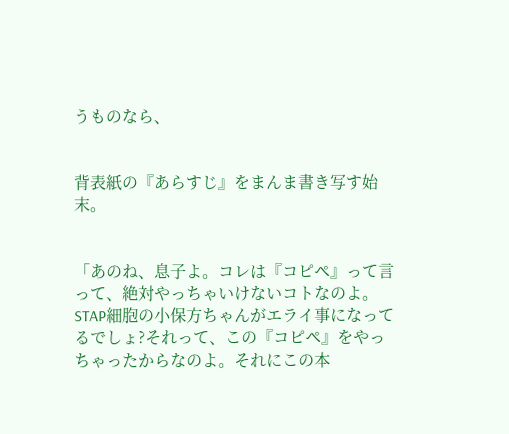うものなら、


背表紙の『あらすじ』をまんま書き写す始末。


「あのね、息子よ。コレは『コピペ』って言って、絶対やっちゃいけないコトなのよ。STAP細胞の小保方ちゃんがエライ事になってるでしょ?それって、この『コピペ』をやっちゃったからなのよ。それにこの本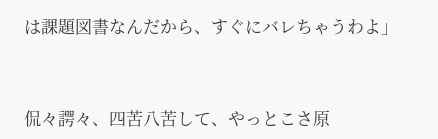は課題図書なんだから、すぐにバレちゃうわよ」


侃々諤々、四苦八苦して、やっとこさ原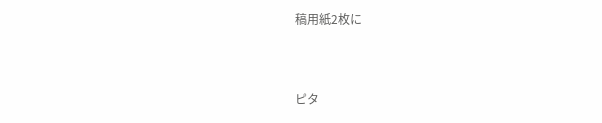稿用紙2枚に


ピタ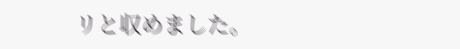リと収めました。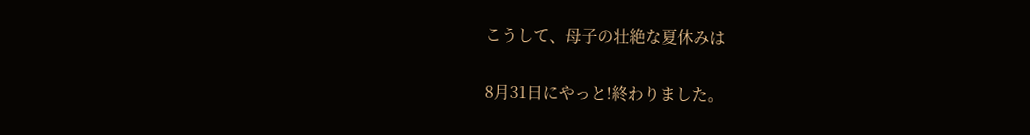こうして、母子の壮絶な夏休みは


8月31日にやっと!終わりました。